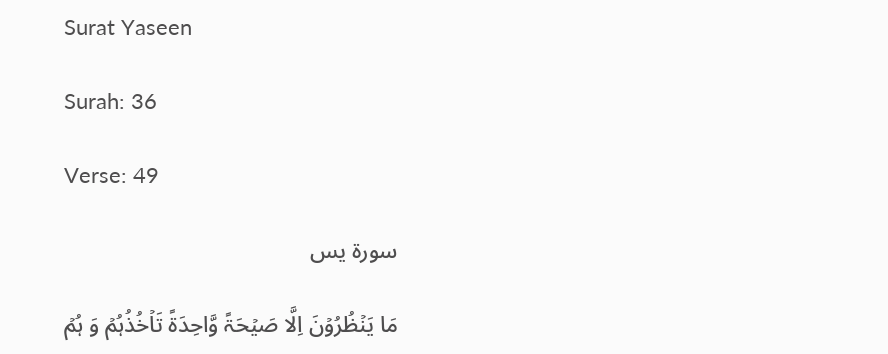Surat Yaseen

Surah: 36

Verse: 49

سورة يس

مَا یَنۡظُرُوۡنَ اِلَّا صَیۡحَۃً وَّاحِدَۃً تَاۡخُذُہُمۡ وَ ہُمۡ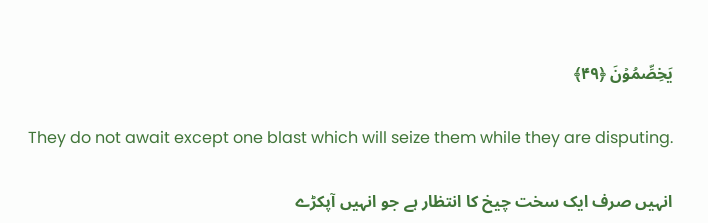یَخِصِّمُوۡنَ ﴿۴۹﴾

They do not await except one blast which will seize them while they are disputing.

انہیں صرف ایک سخت چیخ کا انتظار ہے جو انہیں آپکڑے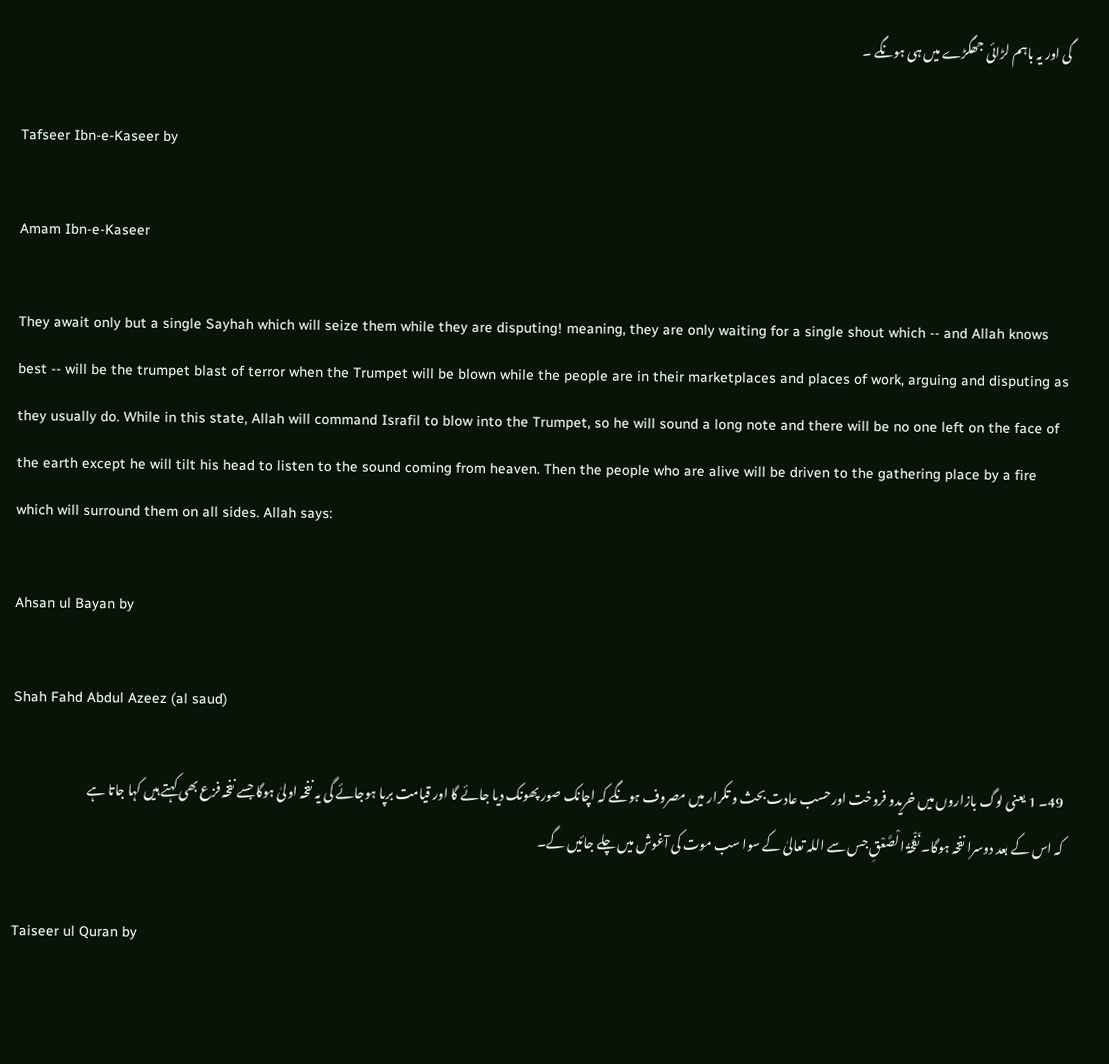گی اور یہ باہم لڑائی جھگڑے میں ہی ہونگے ۔

Tafseer Ibn-e-Kaseer by

Amam Ibn-e-Kaseer

They await only but a single Sayhah which will seize them while they are disputing! meaning, they are only waiting for a single shout which -- and Allah knows best -- will be the trumpet blast of terror when the Trumpet will be blown while the people are in their marketplaces and places of work, arguing and disputing as they usually do. While in this state, Allah will command Israfil to blow into the Trumpet, so he will sound a long note and there will be no one left on the face of the earth except he will tilt his head to listen to the sound coming from heaven. Then the people who are alive will be driven to the gathering place by a fire which will surround them on all sides. Allah says:

Ahsan ul Bayan by

Shah Fahd Abdul Azeez (al saud)

49۔ 1 یعنی لوگ بازاروں میں خریدو فروخت اور حسب عادت بحث و تکرار میں مصروف ہونگے کہ اچانک صور پھونک دیا جائے گا اور قیامت برپا ہوجائے گی یہ نفخہ اولیٰ ہوگا جسے نفخہ فزع بھی کہتے ہیں کہا جاتا ہے کہ اس کے بعد دوسرا نفخہ ہوگا۔ نَفْخَۃُ الْصَّعْقِ جس سے اللہ تعالیٰ کے سوا سب موت کی آغوش میں چلے جائیں گے۔

Taiseer ul Quran by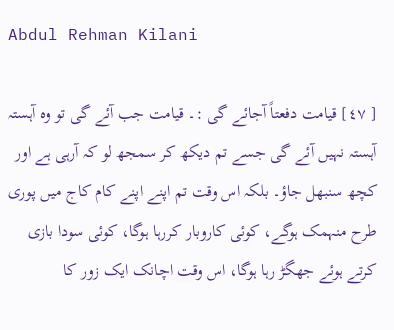Abdul Rehman Kilani

[ ٤٧] قیامت دفعتاً آجائے گی :۔ قیامت جب آئے گی تو وہ آہستہ آہستہ نہیں آئے گی جسے تم دیکھ کر سمجھ لو کہ آرہی ہے اور کچھ سنبھل جاؤ۔ بلکہ اس وقت تم اپنے اپنے کام کاج میں پوری طرح منہمک ہوگے، کوئی کاروبار کررہا ہوگا، کوئی سودا بازی کرتے ہوئے جھگڑ رہا ہوگا، اس وقت اچانک ایک زور کا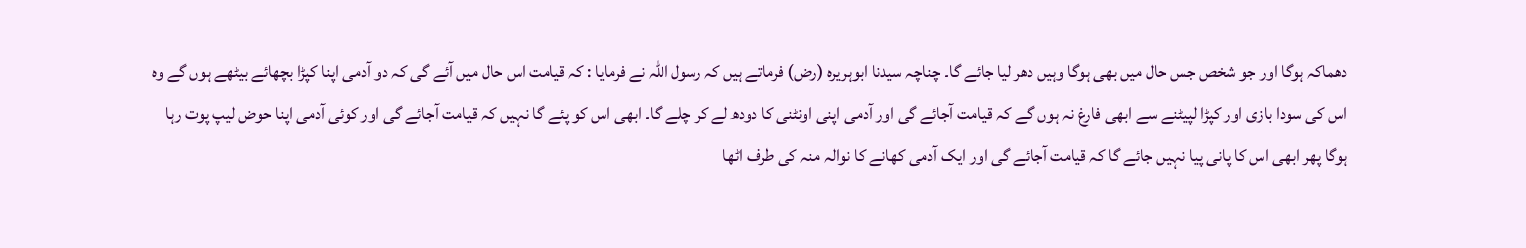دھماکہ ہوگا اور جو شخص جس حال میں بھی ہوگا وہیں دھر لیا جائے گا۔ چناچہ سیدنا ابوہریرہ (رض) فرماتے ہیں کہ رسول اللہ نے فرمایا : کہ قیامت اس حال میں آئے گی کہ دو آدمی اپنا کپڑا بچھائے بیٹھے ہوں گے وہ اس کی سودا بازی اور کپڑا لپیٹنے سے ابھی فارغ نہ ہوں گے کہ قیامت آجائے گی اور آدمی اپنی اونٹنی کا دودھ لے کر چلے گا۔ ابھی اس کو پئے گا نہیں کہ قیامت آجائے گی اور کوئی آدمی اپنا حوض لیپ پوت رہا ہوگا پھر ابھی اس کا پانی پیا نہیں جائے گا کہ قیامت آجائے گی اور ایک آدمی کھانے کا نوالہ منہ کی طرف اٹھا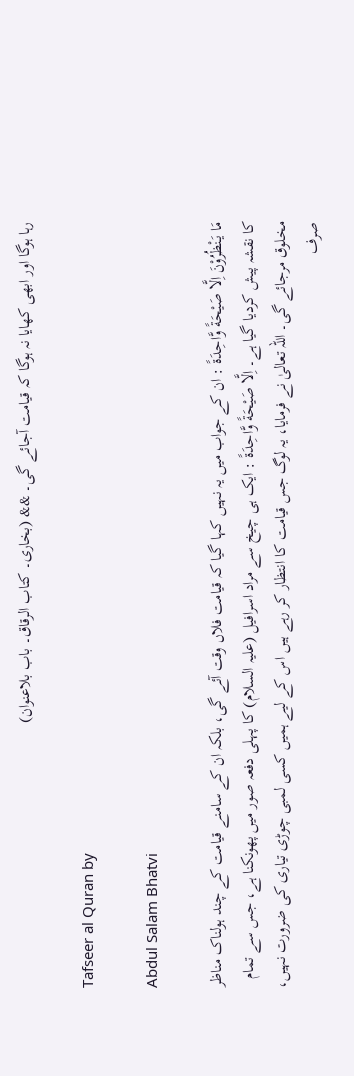رہا ہوگا اور ابھی کھایا نہ ہوگا کہ قیامت آجائے گی۔ && (بخاری۔ کتاب الرقاق۔ باب بلاعنوان)

Tafseer al Quran by

Abdul Salam Bhatvi

مَا يَنْظُرُوْنَ اِلَّا صَيْحَةً وَّاحِدَةً : ان کے جواب میں یہ نہیں کہا گیا کہ قیامت فلاں وقت آئے گی، بلکہ ان کے سامنے قیامت کے چند ہولناک مناظر کا نقشہ پیش کردیا گیا ہے۔ اِلَّا صَيْحَةً وَّاحِدَةً : ایک ہی چیخ سے مراد اسرافیل (علیہ السلام) کا پہلی دفعہ صور میں پھونکنا ہے، جس سے تمام مخلوق مرجائے گی۔ اللہ تعالیٰ نے فرمایا، یہ لوگ جس قیامت کا انتظار کر رہے ہیں اس کے لیے ہمیں کسی لمبی چوڑی تیاری کی ضرورت نہیں، صرف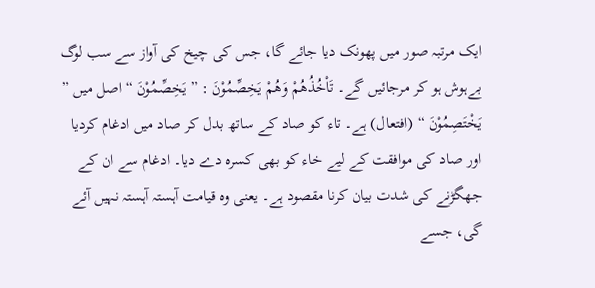ایک مرتبہ صور میں پھونک دیا جائے گا، جس کی چیخ کی آواز سے سب لوگ بےہوش ہو کر مرجائیں گے۔ تَاْخُذُهُمْ وَهُمْ يَخِصِّمُوْنَ : ” يَخِصِّمُوْنَ “ اصل میں ” یَخْتَصِمُوْنَ “ (افتعال) ہے۔ تاء کو صاد کے ساتھ بدل کر صاد میں ادغام کردیا اور صاد کی موافقت کے لیے خاء کو بھی کسرہ دے دیا۔ ادغام سے ان کے جھگڑنے کی شدت بیان کرنا مقصود ہے۔ یعنی وہ قیامت آہستہ آہستہ نہیں آئے گی، جسے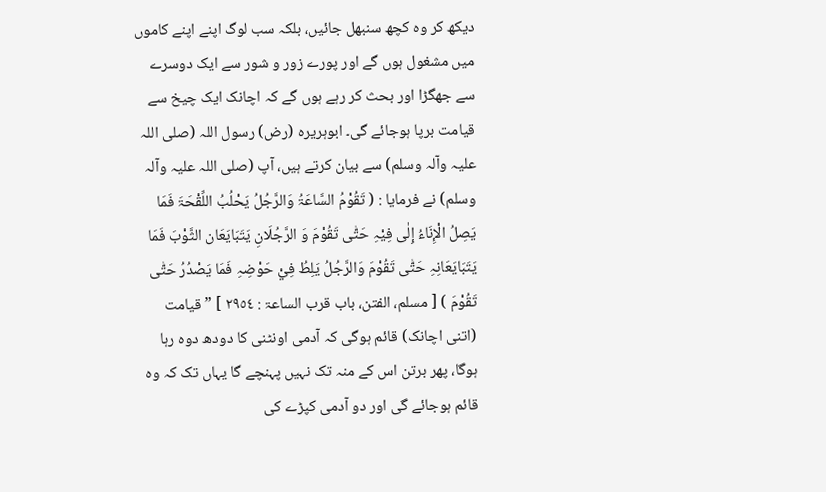دیکھ کر وہ کچھ سنبھل جائیں، بلکہ سب لوگ اپنے اپنے کاموں میں مشغول ہوں گے اور پورے زور و شور سے ایک دوسرے سے جھگڑا اور بحث کر رہے ہوں گے کہ اچانک ایک چیخ سے قیامت برپا ہوجائے گی۔ ابوہریرہ (رض) رسول اللہ (صلی اللہ علیہ وآلہ وسلم) سے بیان کرتے ہیں، آپ (صلی اللہ علیہ وآلہ وسلم) نے فرمایا : ( تَقُوْمُ السَّاعَۃُ وَالرَّجُلُ یَحْلُبُ اللِّقْحَۃَ فَمَا یَصِلُ الْإِنَاءُ إِلٰی فِیْہِ حَتّٰی تَقُوْمَ وَ الرَّجُلَانِ یَتَبَایَعَان الثَّوْبَ فَمَا یَتَبَایَعَانِہِ حَتّٰی تَقُوْمَ وَالرَّجُلُ یَلِطُ فِيْ حَوْضِہِ فَمَا یَصْدُرُ حَتّٰی تَقُوْمَ ) [ مسلم، الفتن، باب قرب الساعۃ : ٢٩٥٤ ] ” قیامت (اتنی اچانک) قائم ہوگی کہ آدمی اونٹنی کا دودھ دوہ رہا ہوگا، پھر برتن اس کے منہ تک نہیں پہنچے گا یہاں تک کہ وہ قائم ہوجائے گی اور دو آدمی کپڑے کی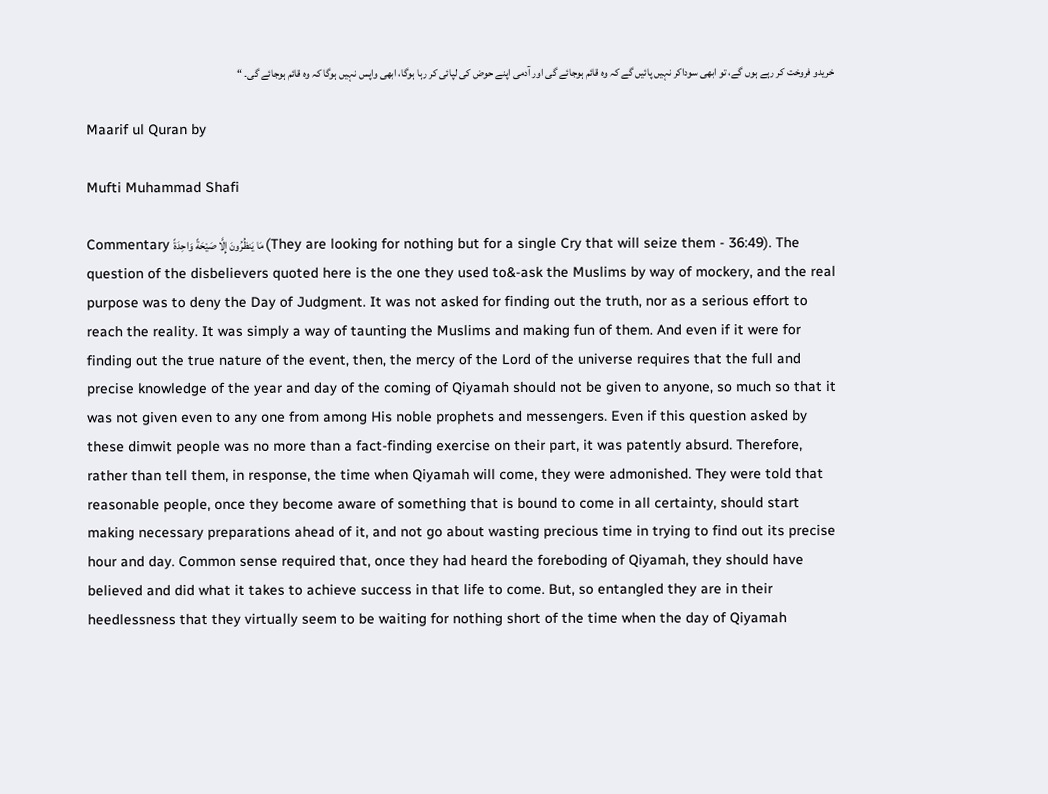خریدو فروخت کر رہے ہوں گے، تو ابھی سوداکر نہیں پائیں گے کہ وہ قائم ہوجائے گی اور آدمی اپنے حوض کی لپائی کر رہا ہوگا، ابھی واپس نہیں ہوگا کہ وہ قائم ہوجائے گی۔ “

Maarif ul Quran by

Mufti Muhammad Shafi

Commentary مَا يَنظُرُ‌ونَ إِلَّا صَيْحَةً وَاحِدَةً (They are looking for nothing but for a single Cry that will seize them - 36:49). The question of the disbelievers quoted here is the one they used to&-ask the Muslims by way of mockery, and the real purpose was to deny the Day of Judgment. It was not asked for finding out the truth, nor as a serious effort to reach the reality. It was simply a way of taunting the Muslims and making fun of them. And even if it were for finding out the true nature of the event, then, the mercy of the Lord of the universe requires that the full and precise knowledge of the year and day of the coming of Qiyamah should not be given to anyone, so much so that it was not given even to any one from among His noble prophets and messengers. Even if this question asked by these dimwit people was no more than a fact-finding exercise on their part, it was patently absurd. Therefore, rather than tell them, in response, the time when Qiyamah will come, they were admonished. They were told that reasonable people, once they become aware of something that is bound to come in all certainty, should start making necessary preparations ahead of it, and not go about wasting precious time in trying to find out its precise hour and day. Common sense required that, once they had heard the foreboding of Qiyamah, they should have believed and did what it takes to achieve success in that life to come. But, so entangled they are in their heedlessness that they virtually seem to be waiting for nothing short of the time when the day of Qiyamah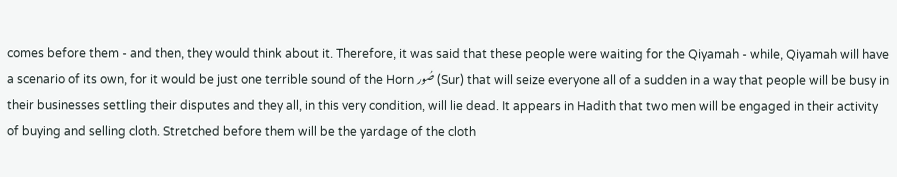comes before them - and then, they would think about it. Therefore, it was said that these people were waiting for the Qiyamah - while, Qiyamah will have a scenario of its own, for it would be just one terrible sound of the Horn صُور (Sur) that will seize everyone all of a sudden in a way that people will be busy in their businesses settling their disputes and they all, in this very condition, will lie dead. It appears in Hadith that two men will be engaged in their activity of buying and selling cloth. Stretched before them will be the yardage of the cloth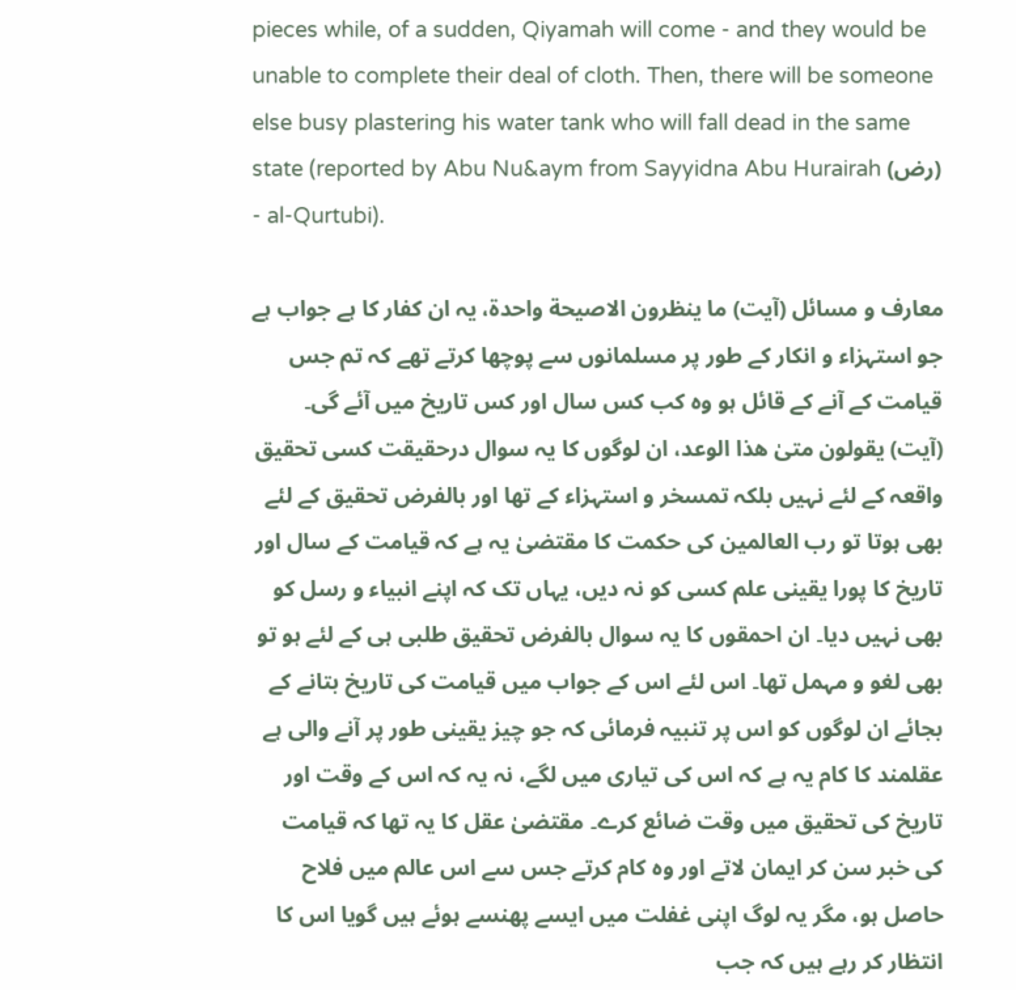pieces while, of a sudden, Qiyamah will come - and they would be unable to complete their deal of cloth. Then, there will be someone else busy plastering his water tank who will fall dead in the same state (reported by Abu Nu&aym from Sayyidna Abu Hurairah (رض) - al-Qurtubi).

معارف و مسائل (آیت) ما ینظرون الاصیحة واحدة، یہ ان کفار کا ہے جواب ہے جو استہزاء و انکار کے طور پر مسلمانوں سے پوچھا کرتے تھے کہ تم جس قیامت کے آنے کے قائل ہو وہ کب کس سال اور کس تاریخ میں آئے گی۔ (آیت) یقولون متیٰ ھذا الوعد، ان لوگوں کا یہ سوال درحقیقت کسی تحقیق واقعہ کے لئے نہیں بلکہ تمسخر و استہزاء کے تھا اور بالفرض تحقیق کے لئے بھی ہوتا تو رب العالمین کی حکمت کا مقتضیٰ یہ ہے کہ قیامت کے سال اور تاریخ کا پورا یقینی علم کسی کو نہ دیں، یہاں تک کہ اپنے انبیاء و رسل کو بھی نہیں دیا۔ ان احمقوں کا یہ سوال بالفرض تحقیق طلبی ہی کے لئے ہو تو بھی لغو و مہمل تھا۔ اس لئے اس کے جواب میں قیامت کی تاریخ بتانے کے بجائے ان لوگوں کو اس پر تنبیہ فرمائی کہ جو چیز یقینی طور پر آنے والی ہے عقلمند کا کام یہ ہے کہ اس کی تیاری میں لگے، نہ یہ کہ اس کے وقت اور تاریخ کی تحقیق میں وقت ضائع کرے۔ مقتضیٰ عقل کا یہ تھا کہ قیامت کی خبر سن کر ایمان لاتے اور وہ کام کرتے جس سے اس عالم میں فلاح حاصل ہو، مگر یہ لوگ اپنی غفلت میں ایسے پھنسے ہوئے ہیں گویا اس کا انتظار کر رہے ہیں کہ جب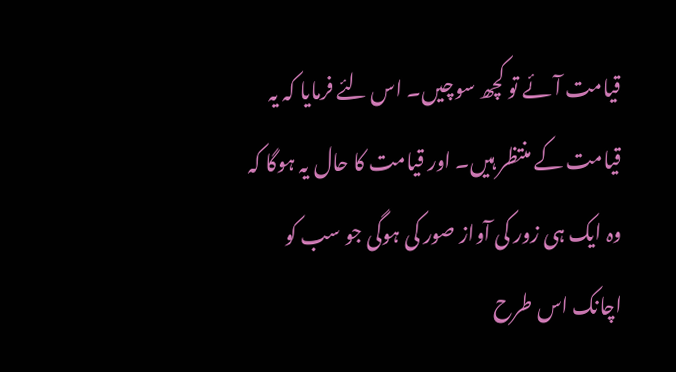قیامت آئے تو کچھ سوچیں۔ اس لئے فرمایا کہ یہ قیامت کے منتظر ہیں۔ اور قیامت کا حال یہ ہوگا کہ وہ ایک ہی زور کی آواز صور کی ہوگی جو سب کو اچانک اس طرح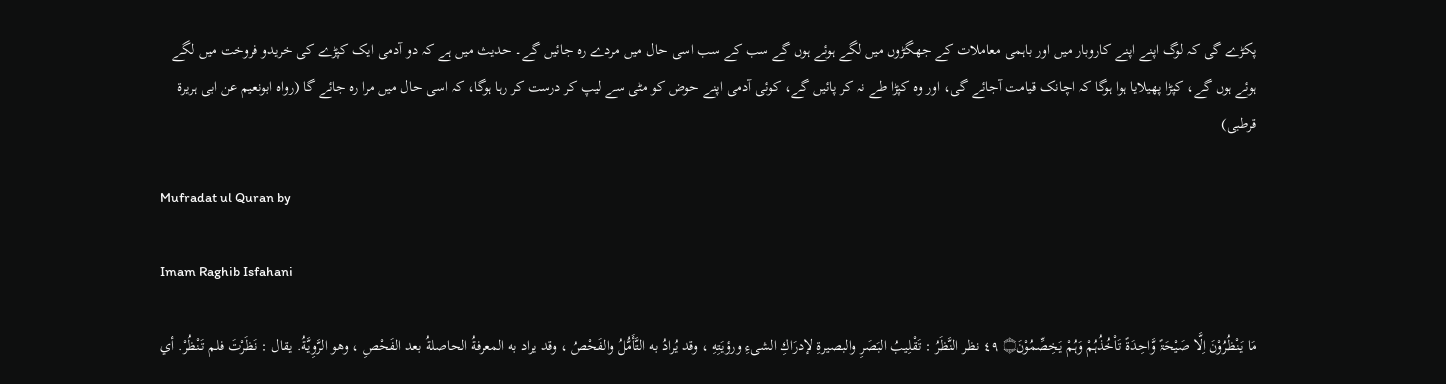پکڑے گی کہ لوگ اپنے اپنے کاروبار میں اور باہمی معاملات کے جھگڑوں میں لگے ہوئے ہوں گے سب کے سب اسی حال میں مردے رہ جائیں گے۔ حدیث میں ہے کہ دو آدمی ایک کپڑے کی خریدو فروخت میں لگے ہوئے ہوں گے، کپڑا پھیلایا ہوا ہوگا کہ اچانک قیامت آجائے گی، اور وہ کپڑا طے نہ کر پائیں گے، کوئی آدمی اپنے حوض کو مٹی سے لیپ کر درست کر رہا ہوگا، کہ اسی حال میں مرا رہ جائے گا (رواہ ابونعیم عن ابی ہریرة قرطبی)

Mufradat ul Quran by

Imam Raghib Isfahani

مَا يَنْظُرُوْنَ اِلَّا صَيْحَۃً وَّاحِدَۃً تَاْخُذُہُمْ وَہُمْ يَخِصِّمُوْنَ۝ ٤٩ نظر النَّظَرُ : تَقْلِيبُ البَصَرِ والبصیرةِ لإدرَاكِ الشیءِ ورؤيَتِهِ ، وقد يُرادُ به التَّأَمُّلُ والفَحْصُ ، وقد يراد به المعرفةُ الحاصلةُ بعد الفَحْصِ ، وهو الرَّوِيَّةُ. يقال : نَظَرْتَ فلم تَنْظُرْ. أي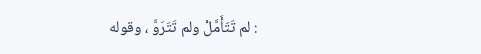: لم تَتَأَمَّلْ ولم تَتَرَوَّ ، وقوله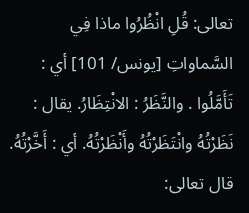تعالی: قُلِ انْظُرُوا ماذا فِي السَّماواتِ [يونس/ 101] أي : تَأَمَّلُوا . والنَّظَرُ : الانْتِظَارُ. يقال : نَظَرْتُهُ وانْتَظَرْتُهُ وأَنْظَرْتُهُ. أي : أَخَّرْتُهُ. قال تعالی: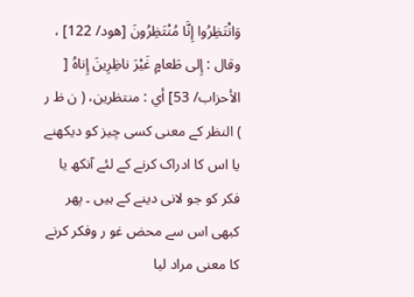وَانْتَظِرُوا إِنَّا مُنْتَظِرُونَ [هود/ 122] ، وقال : إِلى طَعامٍ غَيْرَ ناظِرِينَ إِناهُ [ الأحزاب/ 53] أي : منتظرین، ( ن ظ ر ) النظر کے معنی کسی چیز کو دیکھنے یا اس کا ادراک کرنے کے لئے آنکھ یا فکر کو جو لانی دینے کے ہیں ۔ پھر کبھی اس سے محض غو ر وفکر کرنے کا معنی مراد لیا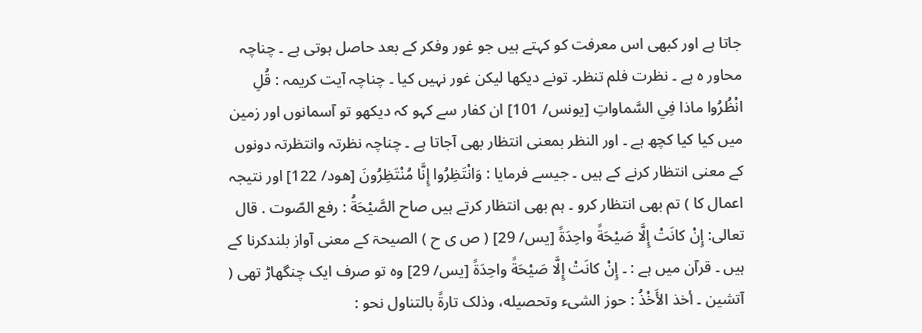جاتا ہے اور کبھی اس معرفت کو کہتے ہیں جو غور وفکر کے بعد حاصل ہوتی ہے ۔ چناچہ محاور ہ ہے ۔ نظرت فلم تنظر۔ تونے دیکھا لیکن غور نہیں کیا ۔ چناچہ آیت کریمہ : قُلِ انْظُرُوا ماذا فِي السَّماواتِ [يونس/ 101] ان کفار سے کہو کہ دیکھو تو آسمانوں اور زمین میں کیا کیا کچھ ہے ۔ اور النظر بمعنی انتظار بھی آجاتا ہے ۔ چناچہ نظرتہ وانتظرتہ دونوں کے معنی انتظار کرنے کے ہیں ۔ جیسے فرمایا : وَانْتَظِرُوا إِنَّا مُنْتَظِرُونَ [هود/ 122] اور نتیجہ اعمال کا ) تم بھی انتظار کرو ۔ ہم بھی انتظار کرتے ہیں صاح الصَّيْحَةُ : رفع الصّوت . قال تعالی: إِنْ كانَتْ إِلَّا صَيْحَةً واحِدَةً [يس/ 29] ( ص ی ح ) الصیحۃ کے معنی آواز بلندکرنا کے ہیں ۔ قرآن میں ہے : ۔ إِنْ كانَتْ إِلَّا صَيْحَةً واحِدَةً [يس/ 29] وہ تو صرف ایک چنگھاڑ تھی ( آتشین ۔ أخذ الأَخْذُ : حوز الشیء وتحصیله، وذلک تارةً بالتناول نحو :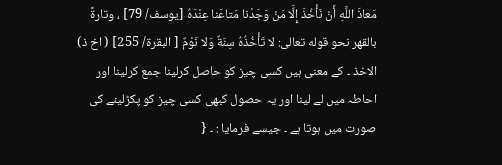مَعاذَ اللَّهِ أَنْ نَأْخُذَ إِلَّا مَنْ وَجَدْنا مَتاعَنا عِنْدَهُ [يوسف/ 79] ، وتارةً بالقهر نحو قوله تعالی: لا تَأْخُذُهُ سِنَةٌ وَلا نَوْمٌ [ البقرة/ 255] ( اخ ذ) الاخذ ۔ کے معنی ہیں کسی چیز کو حاصل کرلینا جمع کرلینا اور احاطہ میں لے لینا اور یہ حصول کبھی کسی چیز کو پکڑلینے کی صورت میں ہوتا ہے ۔ جیسے فرمایا : ۔ {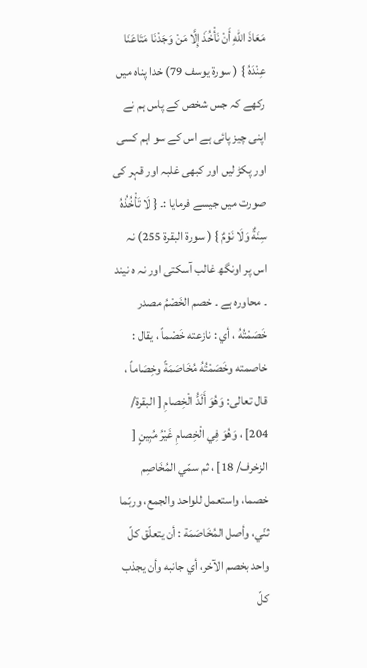مَعَاذَ اللهِ أَنْ نَأْخُذَ إِلَّا مَنْ وَجَدْنَا مَتَاعَنَا عِنْدَهُ } ( سورة يوسف 79) خدا پناہ میں رکھے کہ جس شخص کے پاس ہم نے اپنی چیز پائی ہے اس کے سو اہم کسی اور پکڑ لیں اور کبھی غلبہ اور قہر کی صورت میں جیسے فرمایا :۔ { لَا تَأْخُذُهُ سِنَةٌ وَلَا نَوْمٌ } ( سورة البقرة 255) نہ اس پر اونگھ غالب آسکتی اور نہ ہ نیند ۔ محاورہ ہے ۔ خصم الخَصْمُ مصدر خَصَمْتُهُ ، أي : نازعته خَصْماً ، يقال : خاصمته وخَصَمْتُهُ مُخَاصَمَةً وخِصَاماً ، قال تعالی: وَهُوَ أَلَدُّ الْخِصامِ [ البقرة/ 204] ، وَهُوَ فِي الْخِصامِ غَيْرُ مُبِينٍ [ الزخرف/ 18] ، ثم سمّي المُخَاصِم خصما، واستعمل للواحد والجمع، وربّما ثنّي، وأصل المُخَاصَمَة : أن يتعلّق كلّ واحد بخصم الآخر، أي جانبه وأن يجذب کلّ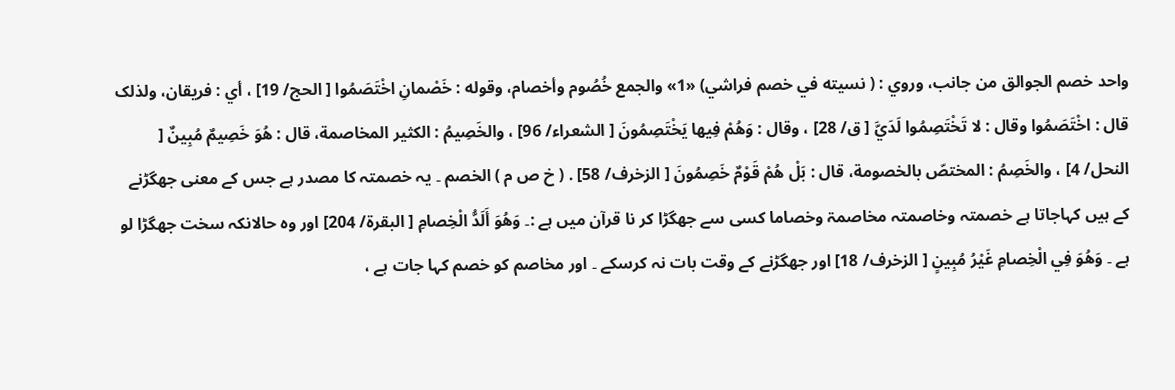واحد خصم الجوالق من جانب، وروي : ( نسیته في خصم فراشي) «1» والجمع خُصُوم وأخصام، وقوله : خَصْمانِ اخْتَصَمُوا [ الحج/ 19] ، أي : فریقان، ولذلک قال : اخْتَصَمُوا وقال : لا تَخْتَصِمُوا لَدَيَّ [ ق/ 28] ، وقال : وَهُمْ فِيها يَخْتَصِمُونَ [ الشعراء/ 96] ، والخَصِيمُ : الكثير المخاصمة، قال : هُوَ خَصِيمٌ مُبِينٌ [ النحل/ 4] ، والخَصِمُ : المختصّ بالخصومة، قال : بَلْ هُمْ قَوْمٌ خَصِمُونَ [ الزخرف/ 58] . ( خ ص م ) الخصم ۔ یہ خصمتہ کا مصدر ہے جس کے معنی جھگڑنے کے ہیں کہاجاتا ہے خصمتہ وخاصمتہ مخاصمۃ وخصاما کسی سے جھگڑا کر نا قرآن میں ہے :۔ وَهُوَ أَلَدُّ الْخِصامِ [ البقرة/ 204] اور وہ حالانکہ سخت جھگڑا لو ہے ۔ وَهُوَ فِي الْخِصامِ غَيْرُ مُبِينٍ [ الزخرف/ 18] اور جھگڑنے کے وقت بات نہ کرسکے ۔ اور مخاصم کو خصم کہا جات ہے ،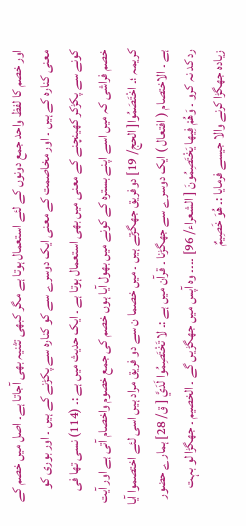اور خصم کا لفظ واحد جمع دونوں کے لئے استعمال ہوتا ہے مگر کبھی تثنیہ بھی آجاتا ہے۔ اصل میں خصم کے معنی کنارہ کے ہیں ۔ اور مخاصمت کے معنی ایک دوسرے سے کو کنارہ سے پکڑنے کے ہیں ۔ اور بوری کو کونے سے پکڑکر کھینچنے کے معنی میں بھی استعمال ہوتا ہے ۔ ایک حدیث میں ہے :۔ (114) نسی تھا فی خصم فراشی کہ میں اسے اپنے بسترہ کے کونے میں بھول آیا ہوں خصم کی جمع خصوم واخصام آتی ہے اور آیت کریمہ ؛۔ اخْتَصَمُوا[ الحج/ 19] دوفریق جھگڑتے ہیں ۔ میں خصما ن سے دو فریق مراد ہیں اسی لئے اختصموا آیا ہے ۔ الاختصام ( افتعال ) ایک دوسرے سے جھگڑنا ۔ قرآن میں ہے :۔ لا تَخْتَصِمُوا لَدَيَّ [ ق/ 28] ہمارے حضور رد کد نہ کرو ۔ وَهُمْ فِيها يَخْتَصِمُونَ [ الشعراء/ 96] ۔۔۔۔ وہ آپس میں جھگڑیں گے ۔ الخصیم ۔ جھگڑا لو بہت زیادہ جھگڑا کرنے والا جیسے فرمایا :۔ هُوَ خَصِيمٌ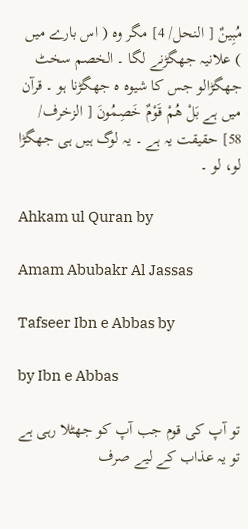مُبِينٌ [ النحل/ 4] مگر وہ ( اس بارے میں ) علانیہ جھگڑنے لگا ۔ الخصم سخٹ جھگڑالو جس کا شیوہ ہ جھگڑنا ہو ۔ قرآن میں ہے بَلْ هُمْ قَوْمٌ خَصِمُونَ [ الزخرف/ 58] حقیقت یہ ہے ۔ یہ لوگ ہیں ہی جھگڑا لو، لو ۔

Ahkam ul Quran by

Amam Abubakr Al Jassas

Tafseer Ibn e Abbas by

by Ibn e Abbas

تو آپ کی قوم جب آپ کو جھٹلا رہی ہے تو یہ عذاب کے لیے صرف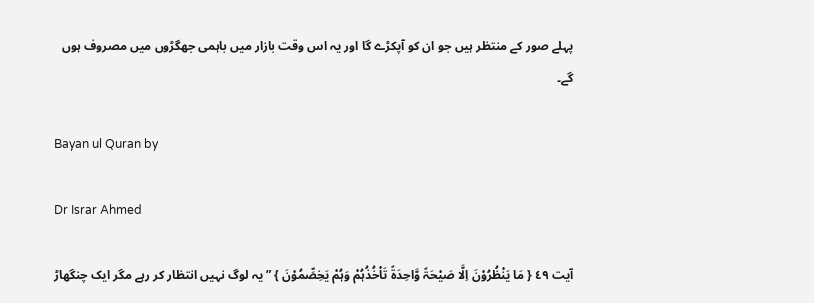پہلے صور کے منتظر ہیں جو ان کو آپکڑے گا اور یہ اس وقت بازار میں باہمی جھگڑوں میں مصروف ہوں گے۔

Bayan ul Quran by

Dr Israr Ahmed

آیت ٤٩ { مَا یَنْظُرُوْنَ اِلَّا صَیْحَۃً وَّاحِدَۃً تَاْخُذُہُمْ وَہُمْ یَخِصِّمُوْنَ } ” یہ لوگ نہیں انتظار کر رہے مگر ایک چنگھاڑ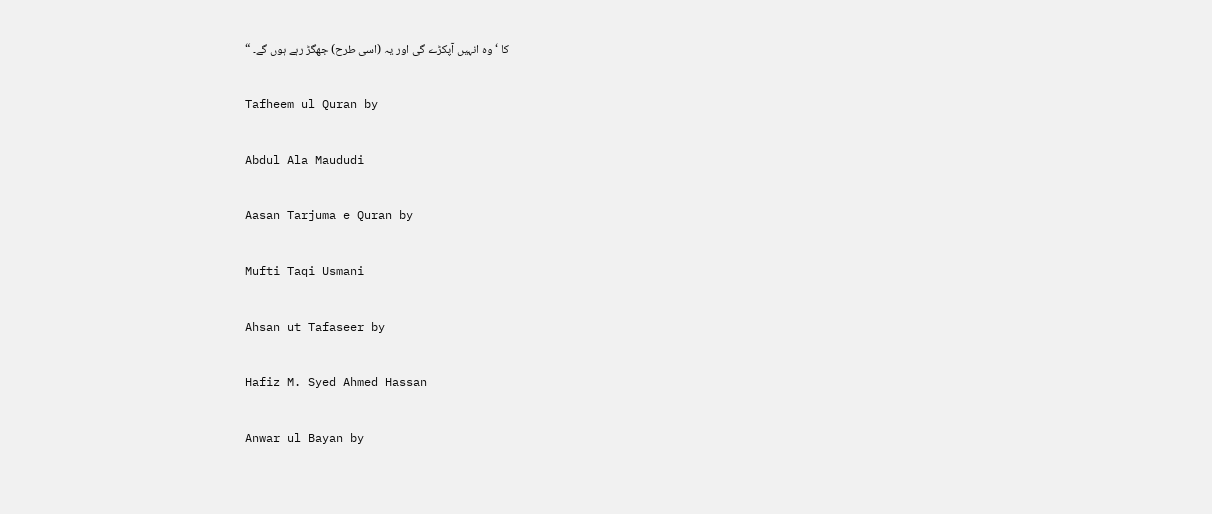کا ‘ وہ انہیں آپکڑے گی اور یہ (اسی طرح) جھگڑ رہے ہوں گے۔ “

Tafheem ul Quran by

Abdul Ala Maududi

Aasan Tarjuma e Quran by

Mufti Taqi Usmani

Ahsan ut Tafaseer by

Hafiz M. Syed Ahmed Hassan

Anwar ul Bayan by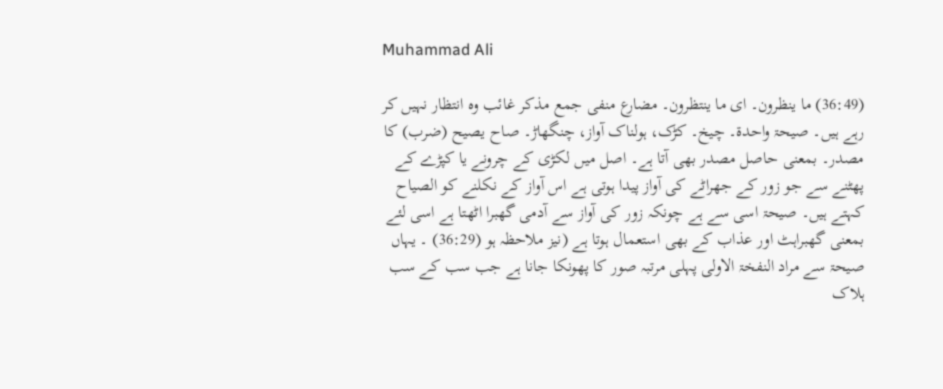Muhammad Ali

(36:49) ما ینظرون۔ ای ما ینتظرون۔ مضارع منفی جمع مذکر غائب وہ انتظار نہیں کر رہے ہیں۔ صیحۃ واحدۃ۔ چیخ۔ کڑک، ہولناک آواز، چنگھاڑ۔ صاح یصیح (ضرب) کا مصدر۔ بمعنی حاصل مصدر بھی آتا ہے۔ اصل میں لکڑی کے چرونے یا کپڑے کے پھٹنے سے جو زور کے جھراٹے کی آواز پیدا ہوتی ہے اس آواز کے نکلنے کو الصیاح کہتے ہیں۔ صیحۃ اسی سے ہے چونکہ زور کی آواز سے آدمی گھبرا اٹھتا ہے اسی لئے بمعنی گھبراہٹ اور عذاب کے بھی استعمال ہوتا ہے (نیز ملاحظہ ہو (36:29) ۔ یہاں صیحۃ سے مراد النفخۃ الاولی پہلی مرتبہ صور کا پھونکا جانا ہے جب سب کے سب ہلاک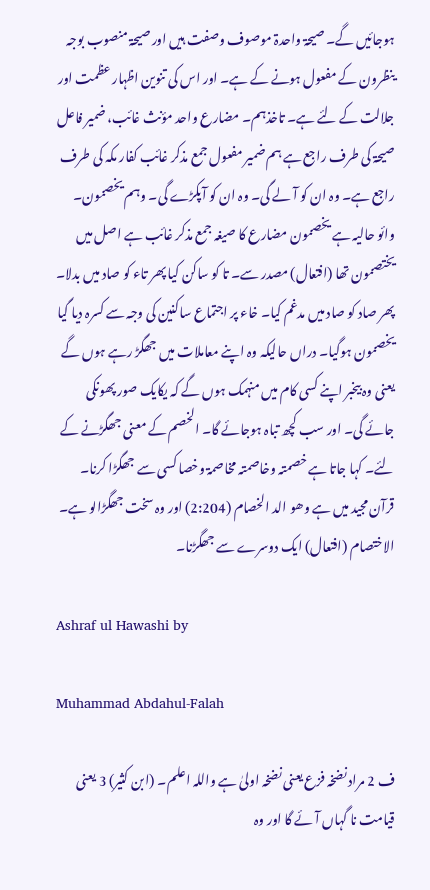ہوجائیں گے۔ صیحۃ واحدۃ موصوف وصفت ہیں اور صیحۃ منصوب بوجہ ینظرون کے مفعول ہونے کے ہے۔ اور اس کی تنوین اظہار عظمت اور جلالت کے لئے ہے۔ تاخذہم۔ مضارع واحد مؤنث غائب، ضمیر فاعل صیحۃ کی طرف راجع ہے ہم ضمیر مفعول جمع مذکر غائب کفار مکہ کی طرف راجع ہے۔ وہ ان کو آ لے گی۔ وہ ان کو آپکڑے گی۔ وہم یخصمون۔ وائو حالیہ ہے یخصمون مضارع کا صیغہ جمع مذکر غائب ہے اصل میں یختصمون تھا (افتعال) مصدر سے۔ تا کو ساکن کیا پھر تاء کو صاد میں بدلا۔ پھر صاد کو صاد میں مدغم کیا۔ خاء پر اجتماع ساکنین کی وجہ سے کسرہ دیا گیا یخصمون ہوگیا۔ دراں حالیکہ وہ اپنے معاملات میں جھگڑ رہے ہوں گے یعنی وہ بیخبر اپنے کسی کام میں منہمک ہوں گے کہ یکایک صور پھونکی جائے گی۔ اور سب کچھ تباہ ہوجائے گا۔ الخصم کے معنی جھگڑنے کے لئے۔ کہا جاتا ہے خصمتہ وخاصمتہ مخاصمۃ وخصا کسی سے جھگڑا کرنا۔ قرآن مجید میں ہے وھو الد الخصام (2:204) اور وہ سخت جھگڑالو ہے۔ الاختصام (افتعال) ایک دوسرے سے جھگڑنا۔

Ashraf ul Hawashi by

Muhammad Abdahul-Falah

ف 2 مراد نضخہ فزع یعنی نضخہ اولیٰ ہے واللہ اعلم۔ (ابن کثیر) 3 یعنی قیامت نا گہاں آئے گا اور وہ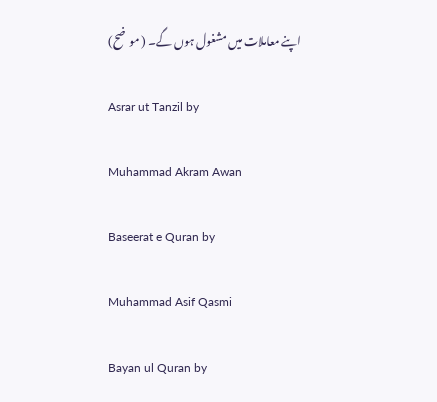اپنے معاملات میں مشغول ہوں گے۔ ( موضح)

Asrar ut Tanzil by

Muhammad Akram Awan

Baseerat e Quran by

Muhammad Asif Qasmi

Bayan ul Quran by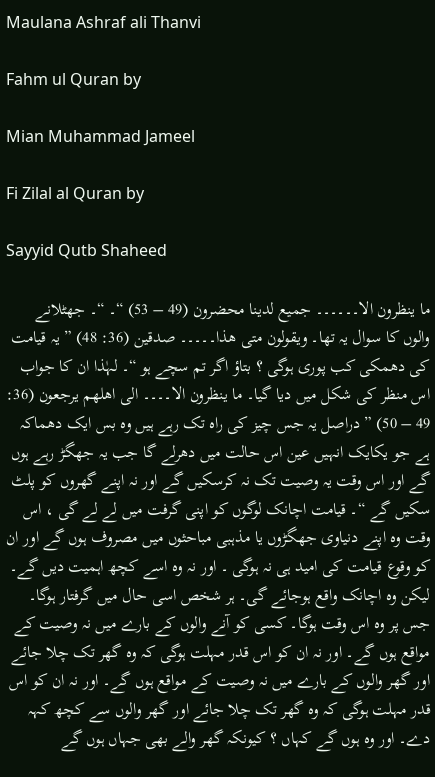Maulana Ashraf ali Thanvi

Fahm ul Quran by

Mian Muhammad Jameel

Fi Zilal al Quran by

Sayyid Qutb Shaheed

ما ینظرون الا۔۔۔۔۔۔ جمیع لدینا محضرون (49 – 53) “۔ “۔ جھٹلانے والوں کا سوال یہ تھا۔ ویقولون متی ھذا۔۔۔۔۔ صدقین (36: 48) ” یہ قیامت کی دھمکی کب پوری ہوگی ؟ بتاؤ اگر تم سچے ہو “۔ لہٰذا ان کا جواب اس منظر کی شکل میں دیا گیا۔ ما ینظرون الا۔۔۔۔ الی اھلھم یرجعون (36: 49 – 50) ” دراصل یہ جس چیز کی راہ تک رہے ہیں وہ بس ایک دھماکہ ہے جو یکایک انہیں عین اس حالت میں دھرلے گا جب یہ جھگڑ رہے ہوں گے اور اس وقت یہ وصیت تک نہ کرسکیں گے اور نہ اپنے گھروں کو پلٹ سکیں گے “۔ قیامت اچانک لوگوں کو اپنی گرفت میں لے لے گی ، اس وقت وہ اپنے دنیاوی جھگڑوں یا مذہبی مباحثوں میں مصروف ہوں گے اور ان کو وقوع قیامت کی امید ہی نہ ہوگی ۔ اور نہ وہ اسے کچھ اہمیت دیں گے۔ لیکن وہ اچانک واقع ہوجائے گی۔ ہر شخص اسی حال میں گرفتار ہوگا۔ جس پر وہ اس وقت ہوگا۔ کسی کو آنے والوں کے بارے میں نہ وصیت کے مواقع ہوں گے۔ اور نہ ان کو اس قدر مہلت ہوگی کہ وہ گھر تک چلا جائے اور گھر والوں کے بارے میں نہ وصیت کے مواقع ہوں گے۔ اور نہ ان کو اس قدر مہلت ہوگی کہ وہ گھر تک چلا جائے اور گھر والوں سے کچھ کہہ دے۔ اور وہ ہوں گے کہاں ؟ کیونکہ گھر والے بھی جہاں ہوں گے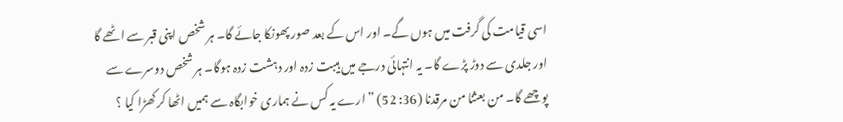اسی قیامت کی گرفت میں ہوں گے۔ اور اس کے بعد صور پھونکا جائے گا۔ ہر شخص اپنی قبر سے اٹھے گا اور جلدی سے دوڑ پڑے گا۔ یہ انتہائی درجے میں ہیبت زدہ اور دہشت زدہ ہوگا۔ ہر شخص دوسرے سے پوچھے گا۔ من بعثنا من مرقدنا (36: 52) ” ارے یہ کس نے ہماری خوابگاہ سے ہمیں اٹھا کر کھڑا کیا ؟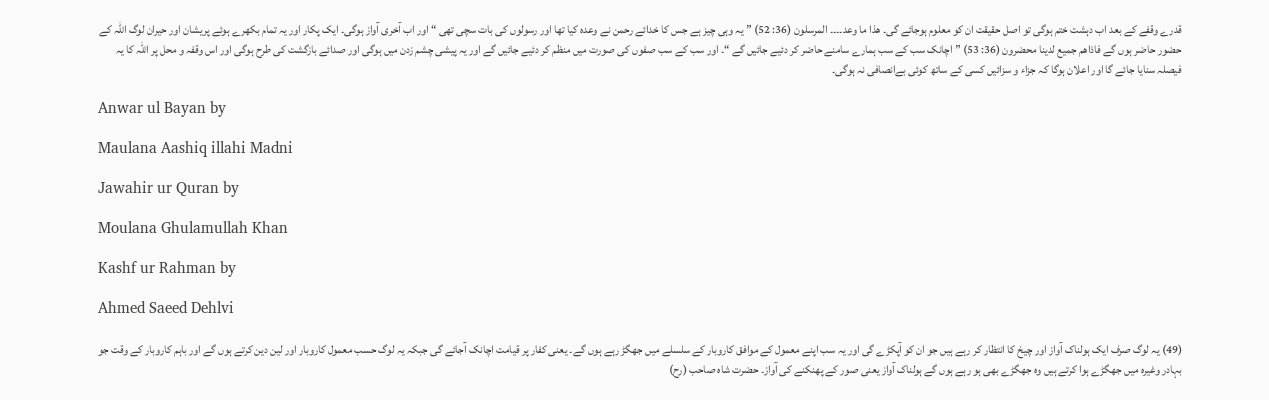قدرے وقفے کے بعد اب دہشت ختم ہوگی تو اصل حقیقت ان کو معلوم ہوجائے گی۔ ھذا ما وعد۔۔۔۔ المرسلون (36: 52) ” یہ وہی چیز ہے جس کا خدائے رحمن نے وعدہ کیا تھا اور رسولوں کی بات سچی تھی “ اور اب آخری آواز ہوگی۔ ایک پکار اور یہ تمام بکھرے ہوئے پریشان اور حیران لوگ اللہ کے حضور حاضر ہوں گے فاذاھم جمیع لدینا محضرون (36: 53) ” اچانک سب کے سب ہمارے سامنے حاضر کر دئیے جائیں گے “۔ اور سب کے سب صفوں کی صورت میں منظم کر دئیے جائیں گے اور یہ پیشی چشم زدن میں ہوگی اور صدائے بازگشت کی طرح ہوگی اور اس وقفہ و محل پر اللہ کا یہ فیصلہ سنایا جائے گا اور اعلان ہوگا کہ جزاء و سزائیں کسی کے ساتھ کوئی بےانصافی نہ ہوگی۔

Anwar ul Bayan by

Maulana Aashiq illahi Madni

Jawahir ur Quran by

Moulana Ghulamullah Khan

Kashf ur Rahman by

Ahmed Saeed Dehlvi

(49) یہ لوگ صرف ایک ہولناک آواز اور چیخ کا انتظار کر رہے ہیں جو ان کو آپکڑے گی اور یہ سب اپنے معمول کے موافق کاروبار کے سلسلے میں جھگڑ رہے ہوں گے۔ یعنی کفار پر قیامت اچانک آجائے گی جبکہ یہ لوگ حسب معمول کاروبار اور لین دین کرتے ہوں گے اور باہم کاروبار کے وقت جو بہادر وغیرہ میں جھگڑے ہوا کرتے ہیں وہ جھگڑے بھی ہو رہے ہوں گے ہولناک آواز یعنی صور کے پھنکنے کی آواز۔ حضرت شاہ صاحب (رح)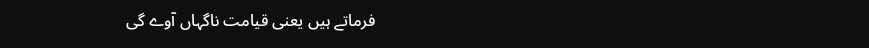فرماتے ہیں یعنی قیامت ناگہاں آوے گی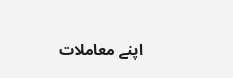اپنے معاملات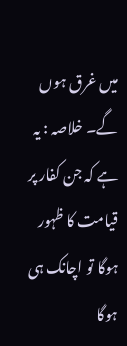میں غرق ہوں گے۔ خلاصہ : یہ ہے کہ جن کفار پر قیامت کا ظہور ہوگا تو اچانک ہی ہوگا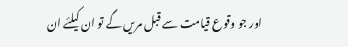اور جو وقوع قیامت سے قبل مریں گے تو ان کیلئے ان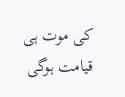کی موت ہی قیامت ہوگی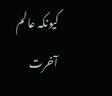کیونکہ عالم آخرت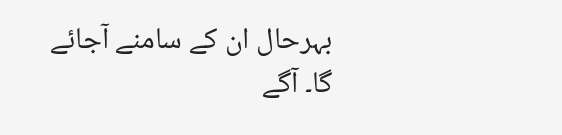بہرحال ان کے سامنے آجائے گا۔ آگے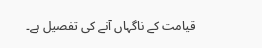قیامت کے ناگہاں آنے کی تفصیل ہے۔